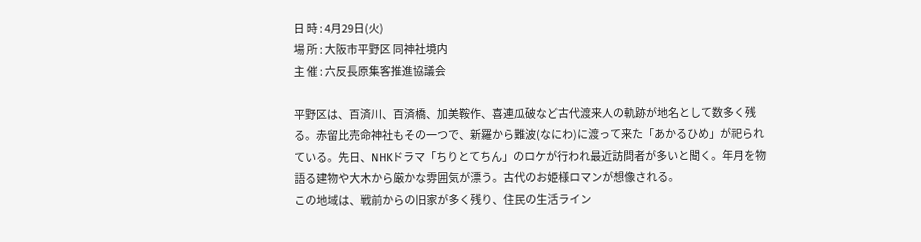日 時 : 4月29日(火)
場 所 : 大阪市平野区 同神社境内
主 催 : 六反長原集客推進協議会

平野区は、百済川、百済橋、加美鞍作、喜連瓜破など古代渡来人の軌跡が地名として数多く残る。赤留比売命神社もその一つで、新羅から難波(なにわ)に渡って来た「あかるひめ」が祀られている。先日、NHKドラマ「ちりとてちん」のロケが行われ最近訪問者が多いと聞く。年月を物語る建物や大木から厳かな雰囲気が漂う。古代のお姫様ロマンが想像される。
この地域は、戦前からの旧家が多く残り、住民の生活ライン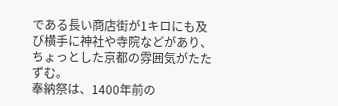である長い商店街が1キロにも及び横手に神社や寺院などがあり、ちょっとした京都の雰囲気がたたずむ。
奉納祭は、1400年前の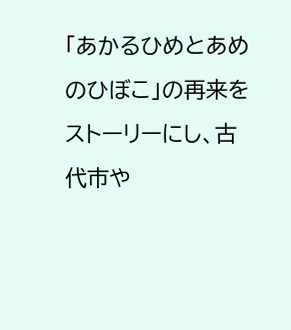「あかるひめとあめのひぼこ」の再来をストーリーにし、古代市や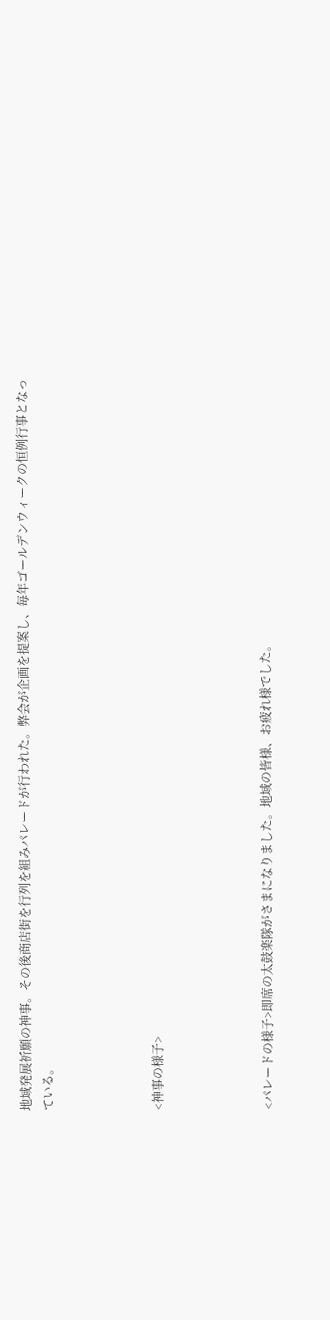地域発展祈願の神事。その後商店街を行列を組みパレードが行われた。弊会が企画を提案し、毎年ゴールデンウィークの恒例行事となっている。




<神事の様子>




<パレードの様子>即席の太鼓楽隊がさまになりました。地域の皆様、お疲れ様でした。